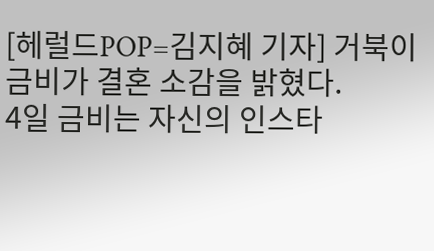[헤럴드POP=김지혜 기자] 거북이 금비가 결혼 소감을 밝혔다.
4일 금비는 자신의 인스타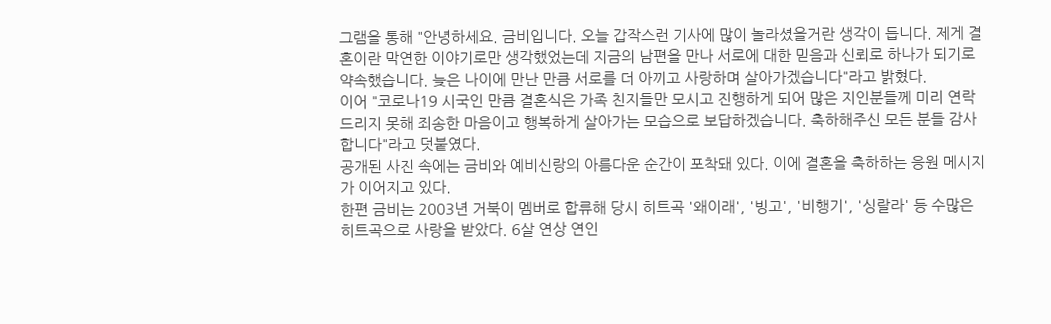그램을 통해 "안녕하세요. 금비입니다. 오늘 갑작스런 기사에 많이 놀라셨을거란 생각이 듭니다. 제게 결혼이란 막연한 이야기로만 생각했었는데 지금의 남편을 만나 서로에 대한 믿음과 신뢰로 하나가 되기로 약속했습니다. 늦은 나이에 만난 만큼 서로를 더 아끼고 사랑하며 살아가겠습니다"라고 밝혔다.
이어 "코로나19 시국인 만큼 결혼식은 가족 친지들만 모시고 진행하게 되어 많은 지인분들께 미리 연락드리지 못해 죄송한 마음이고 행복하게 살아가는 모습으로 보답하겠습니다. 축하해주신 모든 분들 감사합니다"라고 덧붙였다.
공개된 사진 속에는 금비와 예비신랑의 아름다운 순간이 포착돼 있다. 이에 결혼을 축하하는 응원 메시지가 이어지고 있다.
한편 금비는 2003년 거북이 멤버로 합류해 당시 히트곡 '왜이래', '빙고', '비행기', '싱랄라' 등 수많은 히트곡으로 사랑을 받았다. 6살 연상 연인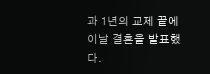과 1년의 교제 끝에 이날 결혼을 발표했다.